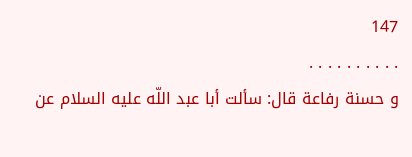147
. . . . . . . . . .
و حسنة رفاعة قال: سألت أبا عبد اللّه عليه السلام عن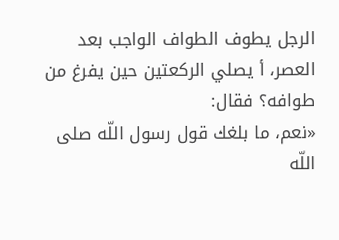الرجل يطوف الطواف الواجب بعد العصر، أ يصلي الركعتين حين يفرغ من طوافه؟ فقال:
«نعم، ما بلغك قول رسول اللّه صلى اللّه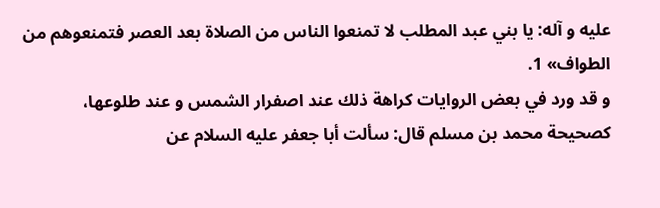عليه و آله: يا بني عبد المطلب لا تمنعوا الناس من الصلاة بعد العصر فتمنعوهم من الطواف» 1.
و قد ورد في بعض الروايات كراهة ذلك عند اصفرار الشمس و عند طلوعها، كصحيحة محمد بن مسلم قال: سألت أبا جعفر عليه السلام عن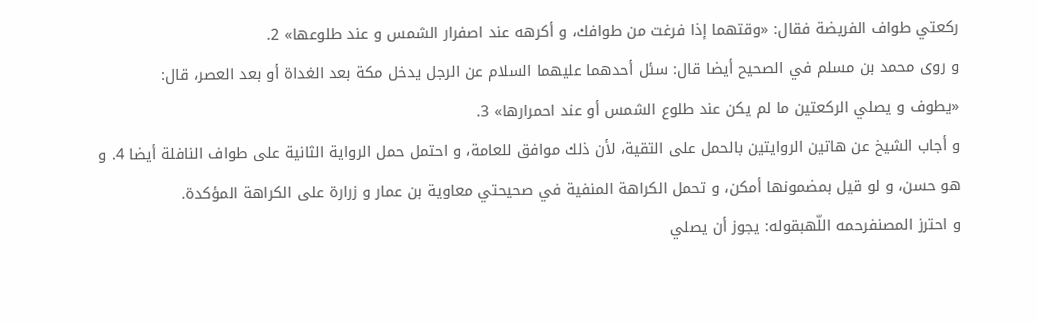ركعتي طواف الفريضة فقال: «وقتهما إذا فرغت من طوافك، و أكرهه عند اصفرار الشمس و عند طلوعها» 2.
و روى محمد بن مسلم في الصحيح أيضا قال: سئل أحدهما عليهما السلام عن الرجل يدخل مكة بعد الغداة أو بعد العصر، قال:
«يطوف و يصلي الركعتين ما لم يكن عند طلوع الشمس أو عند احمرارها» 3.
و أجاب الشيخ عن هاتين الروايتين بالحمل على التقية، لأن ذلك موافق للعامة، و احتمل حمل الرواية الثانية على طواف النافلة أيضا 4. و هو حسن، و لو قيل بمضمونها أمكن، و تحمل الكراهة المنفية في صحيحتي معاوية بن عمار و زرارة على الكراهة المؤكدة.
و احترز المصنفرحمه اللّهبقوله: يجوز أن يصلي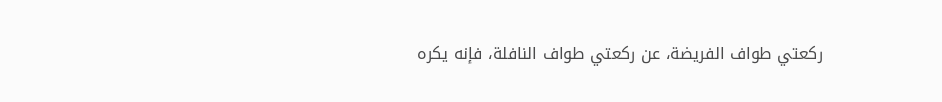ركعتي طواف الفريضة، عن ركعتي طواف النافلة، فإنه يكره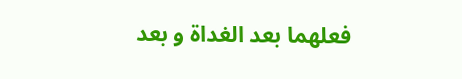فعلهما بعد الغداة و بعد